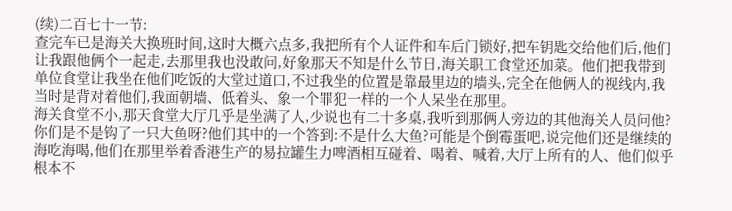(续)二百七十一节:
查完车已是海关大换班时间,这时大概六点多,我把所有个人证件和车后门锁好,把车钥匙交给他们后,他们让我跟他俩个一起走,去那里我也没敢问,好象那天不知是什么节日,海关职工食堂还加菜。他们把我带到单位食堂让我坐在他们吃饭的大堂过道口,不过我坐的位置是靠最里边的墙头,完全在他俩人的视线内,我当时是背对着他们,我面朝墙、低着头、象一个罪犯一样的一个人呆坐在那里。
海关食堂不小,那天食堂大厅几乎是坐满了人,少说也有二十多桌,我听到那俩人旁边的其他海关人员问他?你们是不是钩了一只大鱼呀?他们其中的一个答到:不是什么大鱼?可能是个倒霉蛋吧,说完他们还是继续的海吃海喝,他们在那里举着香港生产的易拉罐生力啤酒相互碰着、喝着、喊着,大厅上所有的人、他们似乎根本不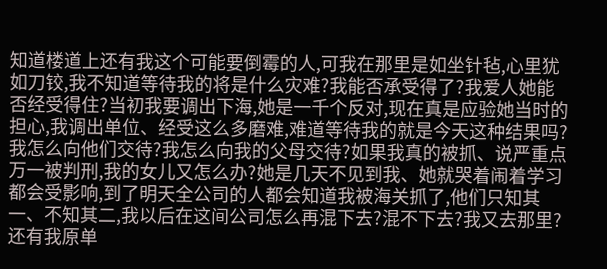知道楼道上还有我这个可能要倒霉的人,可我在那里是如坐针毡,心里犹如刀铰,我不知道等待我的将是什么灾难?我能否承受得了?我爱人她能否经受得住?当初我要调出下海,她是一千个反对,现在真是应验她当时的担心,我调出单位、经受这么多磨难,难道等待我的就是今天这种结果吗?我怎么向他们交待?我怎么向我的父母交待?如果我真的被抓、说严重点万一被判刑,我的女儿又怎么办?她是几天不见到我、她就哭着闹着学习都会受影响,到了明天全公司的人都会知道我被海关抓了,他们只知其一、不知其二,我以后在这间公司怎么再混下去?混不下去?我又去那里?还有我原单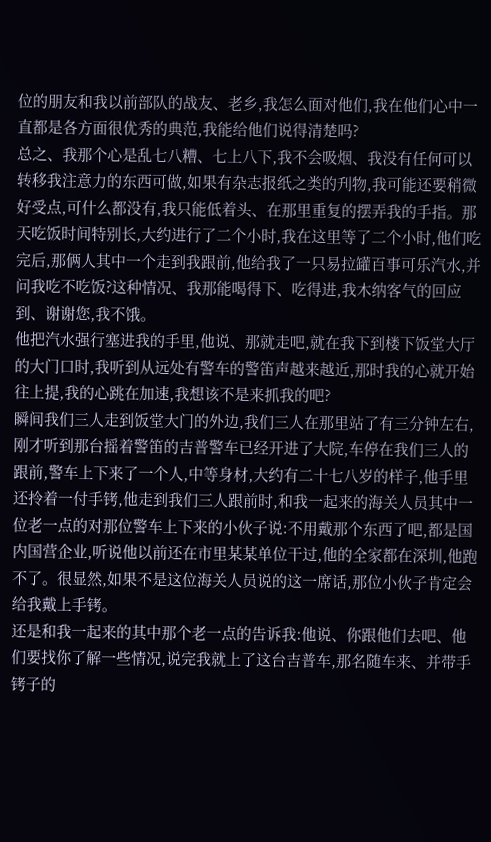位的朋友和我以前部队的战友、老乡,我怎么面对他们,我在他们心中一直都是各方面很优秀的典范,我能给他们说得清楚吗?
总之、我那个心是乱七八糟、七上八下,我不会吸烟、我没有任何可以转移我注意力的东西可做,如果有杂志报纸之类的刋物,我可能还要稍微好受点,可什么都没有,我只能低着头、在那里重复的摆弄我的手指。那天吃饭时间特别长,大约进行了二个小时,我在这里等了二个小时,他们吃完后,那俩人其中一个走到我跟前,他给我了一只易拉罐百事可乐汽水,并问我吃不吃饭?这种情况、我那能喝得下、吃得进,我木纳客气的回应到、谢谢您,我不饿。
他把汽水强行塞进我的手里,他说、那就走吧,就在我下到楼下饭堂大厅的大门口时,我听到从远处有警车的警笛声越来越近,那时我的心就开始往上提,我的心跳在加速,我想该不是来抓我的吧?
瞬间我们三人走到饭堂大门的外边,我们三人在那里站了有三分钟左右,刚才听到那台摇着警笛的吉普警车已经开进了大院,车停在我们三人的跟前,警车上下来了一个人,中等身材,大约有二十七八岁的样子,他手里还拎着一付手铐,他走到我们三人跟前时,和我一起来的海关人员其中一位老一点的对那位警车上下来的小伙子说:不用戴那个东西了吧,都是国内国营企业,听说他以前还在市里某某单位干过,他的全家都在深圳,他跑不了。很显然,如果不是这位海关人员说的这一席话,那位小伙子肯定会给我戴上手铐。
还是和我一起来的其中那个老一点的告诉我:他说、你跟他们去吧、他们要找你了解一些情况,说完我就上了这台吉普车,那名随车来、并带手铐子的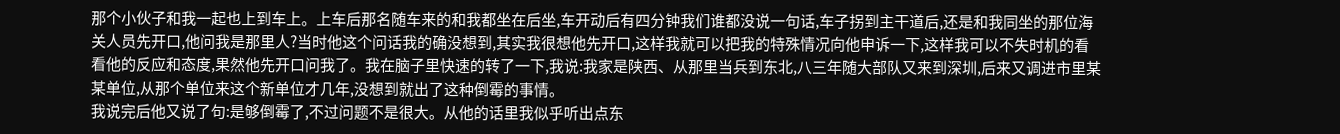那个小伙子和我一起也上到车上。上车后那名随车来的和我都坐在后坐,车开动后有四分钟我们谁都没说一句话,车子拐到主干道后,还是和我同坐的那位海关人员先开口,他问我是那里人?当时他这个问话我的确没想到,其实我很想他先开口,这样我就可以把我的特殊情况向他申诉一下,这样我可以不失时机的看看他的反应和态度,果然他先开口问我了。我在脑子里快速的转了一下,我说:我家是陕西、从那里当兵到东北,八三年随大部队又来到深圳,后来又调进市里某某单位,从那个单位来这个新单位才几年,没想到就出了这种倒霉的事情。
我说完后他又说了句:是够倒霉了,不过问题不是很大。从他的话里我似乎听出点东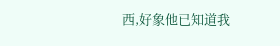西,好象他已知道我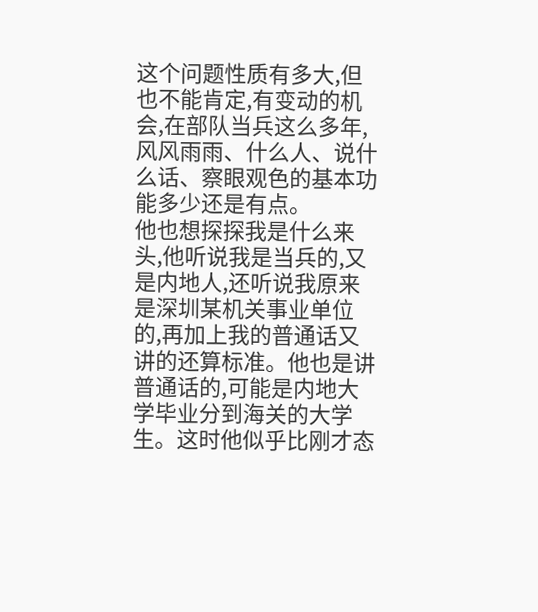这个问题性质有多大,但也不能肯定,有变动的机会,在部队当兵这么多年,风风雨雨、什么人、说什么话、察眼观色的基本功能多少还是有点。
他也想探探我是什么来头,他听说我是当兵的,又是内地人,还听说我原来是深圳某机关事业单位的,再加上我的普通话又讲的还算标准。他也是讲普通话的,可能是内地大学毕业分到海关的大学生。这时他似乎比刚才态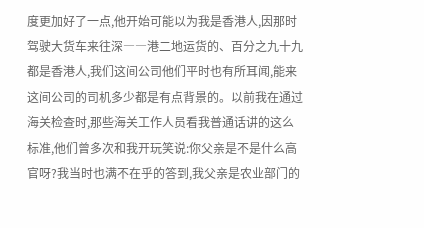度更加好了一点,他开始可能以为我是香港人,因那时驾驶大货车来往深――港二地运货的、百分之九十九都是香港人,我们这间公司他们平时也有所耳闻,能来这间公司的司机多少都是有点背景的。以前我在通过海关检查时,那些海关工作人员看我普通话讲的这么标准,他们曾多次和我开玩笑说:你父亲是不是什么高官呀?我当时也满不在乎的答到,我父亲是农业部门的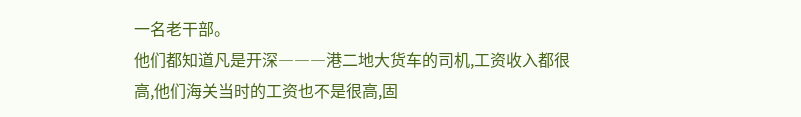一名老干部。
他们都知道凡是开深―――港二地大货车的司机,工资收入都很高,他们海关当时的工资也不是很高,固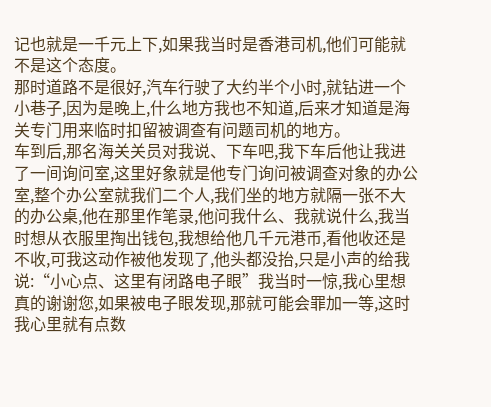记也就是一千元上下,如果我当时是香港司机,他们可能就不是这个态度。
那时道路不是很好,汽车行驶了大约半个小时,就钻进一个小巷子,因为是晚上,什么地方我也不知道,后来才知道是海关专门用来临时扣留被调查有问题司机的地方。
车到后,那名海关关员对我说、下车吧,我下车后他让我进了一间询问室,这里好象就是他专门询问被调查对象的办公室,整个办公室就我们二个人,我们坐的地方就隔一张不大的办公桌,他在那里作笔录,他问我什么、我就说什么,我当时想从衣服里掏出钱包,我想给他几千元港币,看他收还是不收,可我这动作被他发现了,他头都没抬,只是小声的给我说:“小心点、这里有闭路电子眼”我当时一惊,我心里想真的谢谢您,如果被电子眼发现,那就可能会罪加一等,这时我心里就有点数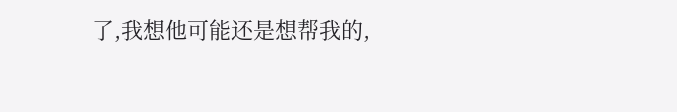了,我想他可能还是想帮我的,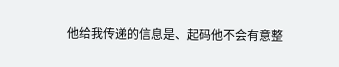他给我传递的信息是、起码他不会有意整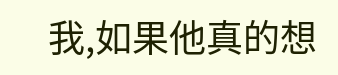我,如果他真的想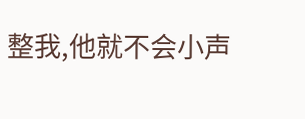整我,他就不会小声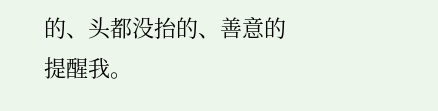的、头都没抬的、善意的提醒我。